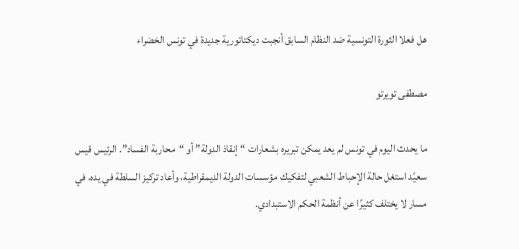هل فعلا الثورة التونسية ضد النظام السابق أنجبت ديكتاتورية جديدة في تونس الخضراء

مصطفى تويرتو

ما يحدث اليوم في تونس لم يعد يمكن تبريره بشعارات “إنقاذ الدولة” أو “محاربة الفساد”. الرئيس قيس سعيّد استغل حالة الإحباط الشعبي لتفكيك مؤسسات الدولة الديمقراطية، وأعاد تركيز السلطة في يده، في مسار لا يختلف كثيرًا عن أنظمة الحكم الاستبدادي.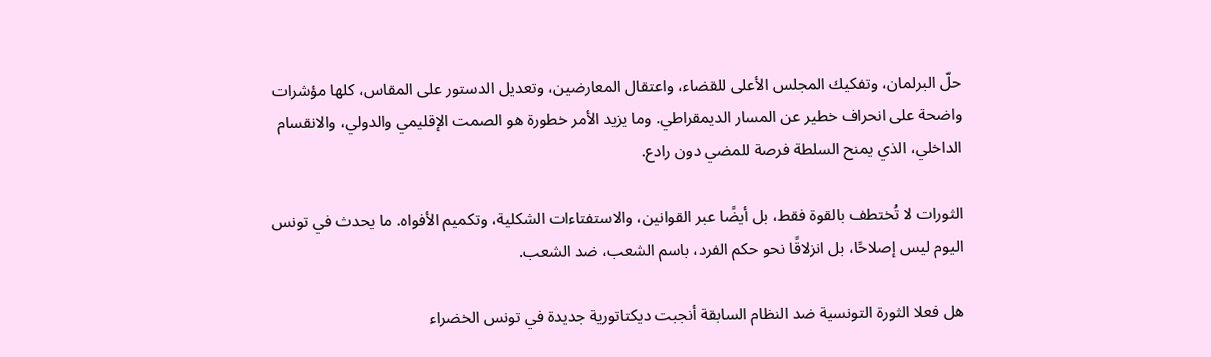حلّ البرلمان، وتفكيك المجلس الأعلى للقضاء، واعتقال المعارضين، وتعديل الدستور على المقاس، كلها مؤشرات واضحة على انحراف خطير عن المسار الديمقراطي. وما يزيد الأمر خطورة هو الصمت الإقليمي والدولي، والانقسام الداخلي، الذي يمنح السلطة فرصة للمضي دون رادع.

الثورات لا تُختطف بالقوة فقط، بل أيضًا عبر القوانين، والاستفتاءات الشكلية، وتكميم الأفواه. ما يحدث في تونس اليوم ليس إصلاحًا، بل انزلاقًا نحو حكم الفرد، باسم الشعب، ضد الشعب.

هل فعلا الثورة التونسية ضد النظام السابقة أنجبت ديكتاتورية جديدة في تونس الخضراء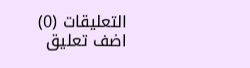التعليقات (0)
اضف تعليق